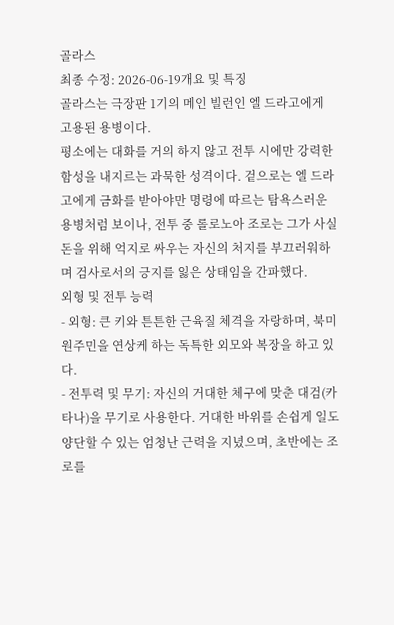골라스
최종 수정: 2026-06-19개요 및 특징
골라스는 극장판 1기의 메인 빌런인 엘 드라고에게 고용된 용병이다.
평소에는 대화를 거의 하지 않고 전투 시에만 강력한 함성을 내지르는 과묵한 성격이다. 겉으로는 엘 드라고에게 금화를 받아야만 명령에 따르는 탐욕스러운 용병처럼 보이나, 전투 중 롤로노아 조로는 그가 사실 돈을 위해 억지로 싸우는 자신의 처지를 부끄러워하며 검사로서의 긍지를 잃은 상태임을 간파했다.
외형 및 전투 능력
- 외형: 큰 키와 튼튼한 근육질 체격을 자랑하며, 북미 원주민을 연상케 하는 독특한 외모와 복장을 하고 있다.
- 전투력 및 무기: 자신의 거대한 체구에 맞춘 대검(카타나)을 무기로 사용한다. 거대한 바위를 손쉽게 일도양단할 수 있는 엄청난 근력을 지녔으며, 초반에는 조로를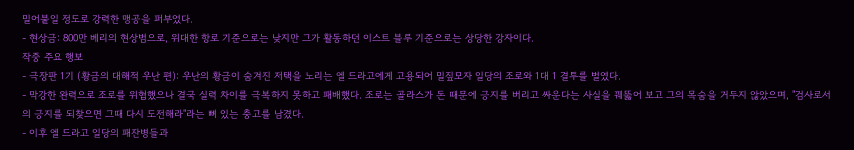밀어붙일 정도로 강력한 맹공을 퍼부었다.
- 현상금: 800만 베리의 현상범으로, 위대한 항로 기준으로는 낮지만 그가 활동하던 이스트 블루 기준으로는 상당한 강자이다.
작중 주요 행보
- 극장판 1기 (황금의 대해적 우난 편): 우난의 황금이 숨겨진 저택을 노리는 엘 드라고에게 고용되어 밀짚모자 일당의 조로와 1대 1 결투를 벌였다.
- 막강한 완력으로 조로를 위협했으나 결국 실력 차이를 극복하지 못하고 패배했다. 조로는 골라스가 돈 때문에 긍지를 버리고 싸운다는 사실을 꿰뚫어 보고 그의 목숨을 거두지 않았으며, "검사로서의 긍지를 되찾으면 그때 다시 도전해라"라는 뼈 있는 충고를 남겼다.
- 이후 엘 드라고 일당의 패잔병들과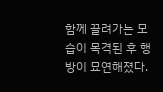함께 끌려가는 모습이 목격된 후 행방이 묘연해졌다.